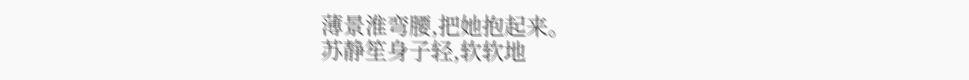薄景淮弯腰,把她抱起来。
苏静笙身子轻,软软地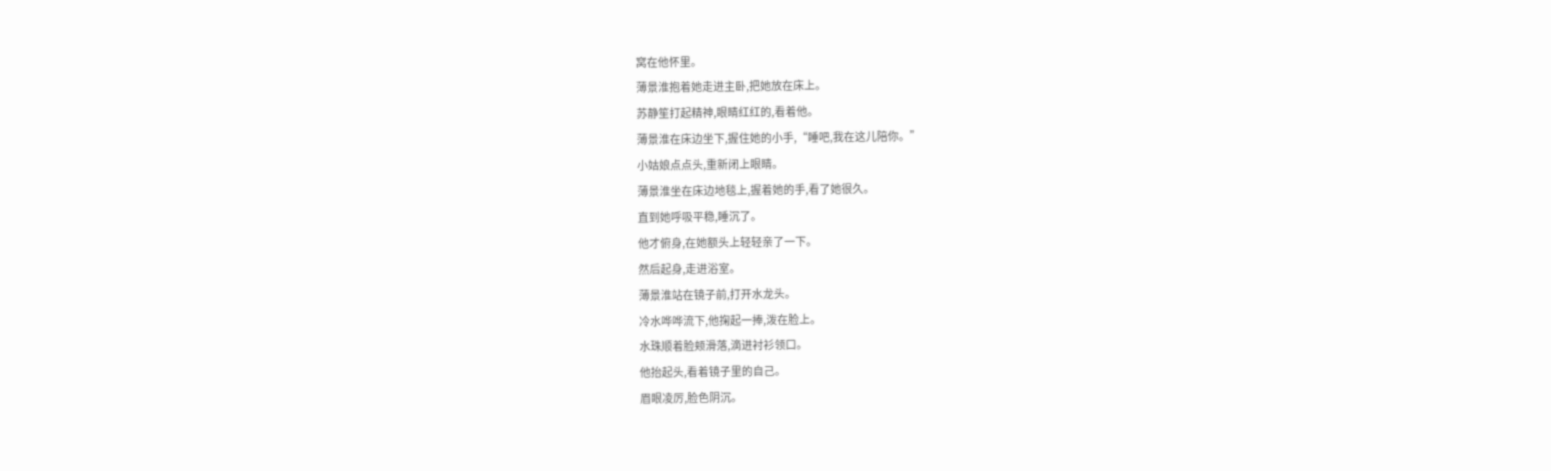窝在他怀里。
薄景淮抱着她走进主卧,把她放在床上。
苏静笙打起精神,眼睛红红的,看着他。
薄景淮在床边坐下,握住她的小手,“睡吧,我在这儿陪你。”
小姑娘点点头,重新闭上眼睛。
薄景淮坐在床边地毯上,握着她的手,看了她很久。
直到她呼吸平稳,睡沉了。
他才俯身,在她额头上轻轻亲了一下。
然后起身,走进浴室。
薄景淮站在镜子前,打开水龙头。
冷水哗哗流下,他掬起一捧,泼在脸上。
水珠顺着脸颊滑落,滴进衬衫领口。
他抬起头,看着镜子里的自己。
眉眼凌厉,脸色阴沉。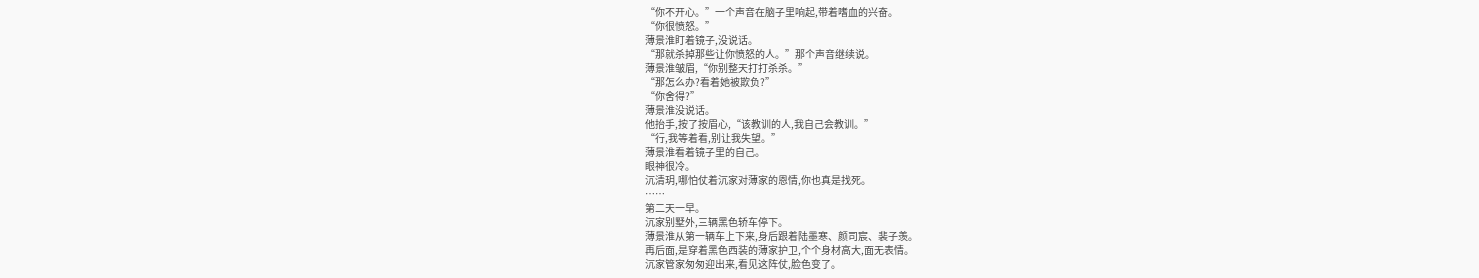“你不开心。”一个声音在脑子里响起,带着嗜血的兴奋。
“你很愤怒。”
薄景淮盯着镜子,没说话。
“那就杀掉那些让你愤怒的人。”那个声音继续说。
薄景淮皱眉,“你别整天打打杀杀。”
“那怎么办?看着她被欺负?”
“你舍得?”
薄景淮没说话。
他抬手,按了按眉心,“该教训的人,我自己会教训。”
“行,我等着看,别让我失望。”
薄景淮看着镜子里的自己。
眼神很冷。
沉清玥,哪怕仗着沉家对薄家的恩情,你也真是找死。
……
第二天一早。
沉家别墅外,三辆黑色轿车停下。
薄景淮从第一辆车上下来,身后跟着陆墨寒、颜司宸、裴子羡。
再后面,是穿着黑色西装的薄家护卫,个个身材高大,面无表情。
沉家管家匆匆迎出来,看见这阵仗,脸色变了。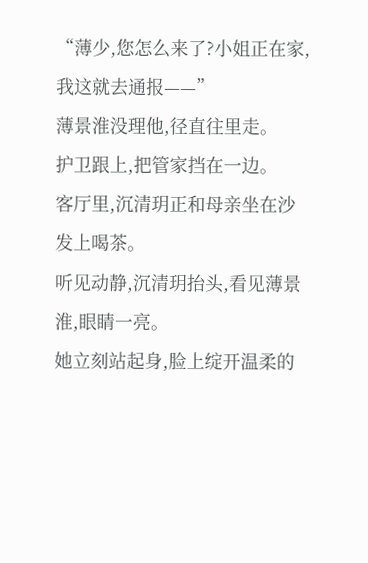“薄少,您怎么来了?小姐正在家,我这就去通报——”
薄景淮没理他,径直往里走。
护卫跟上,把管家挡在一边。
客厅里,沉清玥正和母亲坐在沙发上喝茶。
听见动静,沉清玥抬头,看见薄景淮,眼睛一亮。
她立刻站起身,脸上绽开温柔的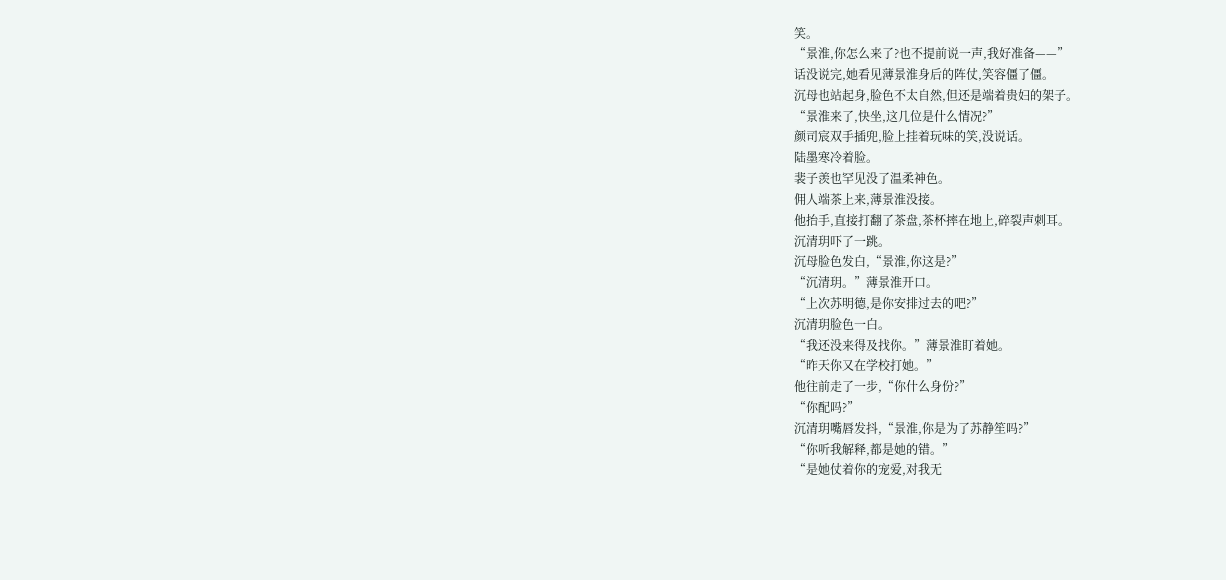笑。
“景淮,你怎么来了?也不提前说一声,我好准备——”
话没说完,她看见薄景淮身后的阵仗,笑容僵了僵。
沉母也站起身,脸色不太自然,但还是端着贵妇的架子。
“景淮来了,快坐,这几位是什么情况?”
颜司宸双手插兜,脸上挂着玩味的笑,没说话。
陆墨寒冷着脸。
裴子羡也罕见没了温柔神色。
佣人端茶上来,薄景淮没接。
他抬手,直接打翻了茶盘,茶杯摔在地上,碎裂声刺耳。
沉清玥吓了一跳。
沉母脸色发白,“景淮,你这是?”
“沉清玥。”薄景淮开口。
“上次苏明德,是你安排过去的吧?”
沉清玥脸色一白。
“我还没来得及找你。”薄景淮盯着她。
“昨天你又在学校打她。”
他往前走了一步,“你什么身份?”
“你配吗?”
沉清玥嘴唇发抖,“景淮,你是为了苏静笙吗?”
“你听我解释,都是她的错。”
“是她仗着你的宠爱,对我无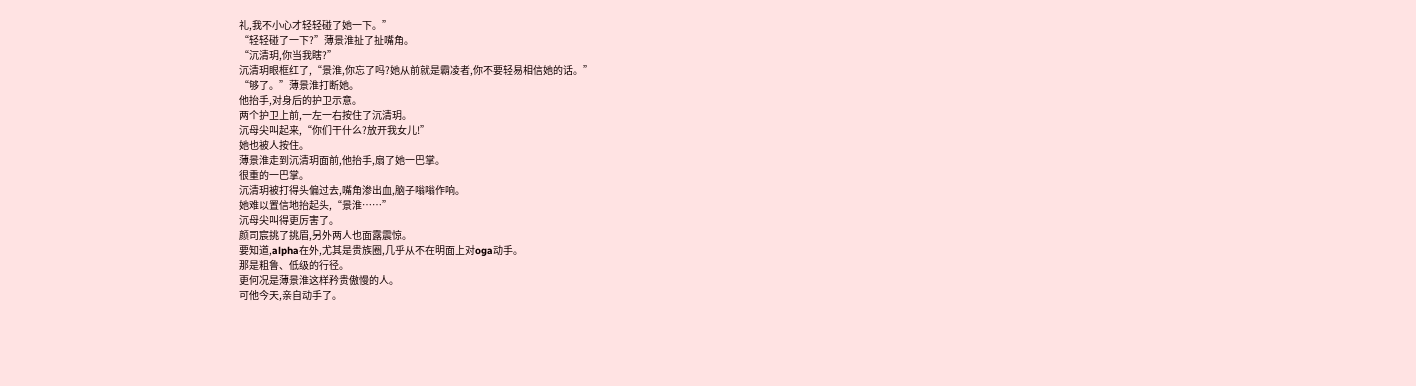礼,我不小心才轻轻碰了她一下。”
“轻轻碰了一下?”薄景淮扯了扯嘴角。
“沉清玥,你当我瞎?”
沉清玥眼框红了,“景淮,你忘了吗?她从前就是霸凌者,你不要轻易相信她的话。”
“够了。”薄景淮打断她。
他抬手,对身后的护卫示意。
两个护卫上前,一左一右按住了沉清玥。
沉母尖叫起来,“你们干什么?放开我女儿!”
她也被人按住。
薄景淮走到沉清玥面前,他抬手,扇了她一巴掌。
很重的一巴掌。
沉清玥被打得头偏过去,嘴角渗出血,脑子嗡嗡作响。
她难以置信地抬起头,“景淮……”
沉母尖叫得更厉害了。
颜司宸挑了挑眉,另外两人也面露震惊。
要知道,alpha在外,尤其是贵族圈,几乎从不在明面上对oga动手。
那是粗鲁、低级的行径。
更何况是薄景淮这样矜贵傲慢的人。
可他今天,亲自动手了。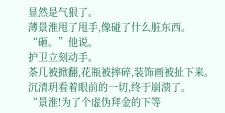显然是气狠了。
薄景淮甩了甩手,像碰了什么脏东西。
“砸。”他说。
护卫立刻动手。
茶几被掀翻,花瓶被摔碎,装饰画被扯下来。
沉清玥看着眼前的一切,终于崩溃了。
“景淮!为了个虚伪拜金的下等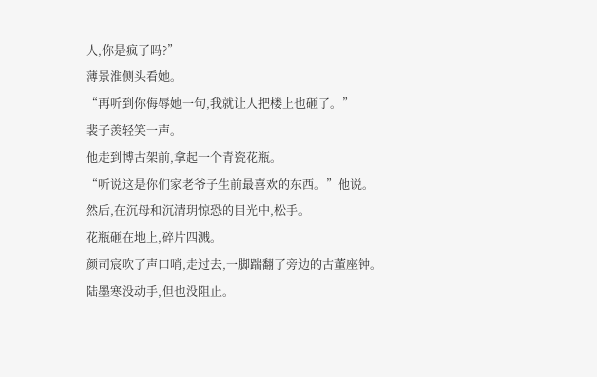人,你是疯了吗?”
薄景淮侧头看她。
“再听到你侮辱她一句,我就让人把楼上也砸了。”
裴子羡轻笑一声。
他走到博古架前,拿起一个青瓷花瓶。
“听说这是你们家老爷子生前最喜欢的东西。”他说。
然后,在沉母和沉清玥惊恐的目光中,松手。
花瓶砸在地上,碎片四溅。
颜司宸吹了声口哨,走过去,一脚踹翻了旁边的古董座钟。
陆墨寒没动手,但也没阻止。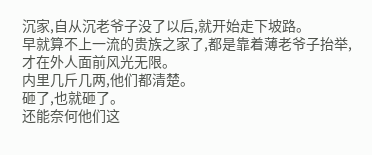沉家,自从沉老爷子没了以后,就开始走下坡路。
早就算不上一流的贵族之家了,都是靠着薄老爷子抬举,才在外人面前风光无限。
内里几斤几两,他们都清楚。
砸了,也就砸了。
还能奈何他们这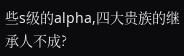些s级的alpha,四大贵族的继承人不成?